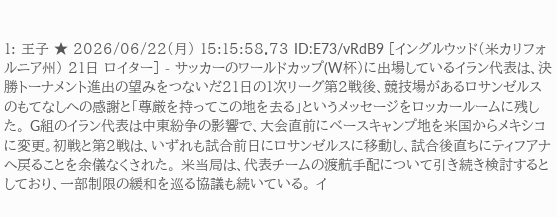1: 王子 ★ 2026/06/22(月) 15:15:58.73 ID:E73/vRdB9 [イングルウッド(米カリフォルニア州) 21日 ロイター] - サッカーのワールドカップ(W杯)に出場しているイラン代表は、決勝トーナメント進出の望みをつないだ21日の1次リーグ第2戦後、競技場があるロサンゼルスのもてなしへの感謝と「尊厳を持ってこの地を去る」というメッセージをロッカールームに残した。 G組のイラン代表は中東紛争の影響で、大会直前にベースキャンプ地を米国からメキシコに変更。初戦と第2戦は、いずれも試合前日にロサンゼルスに移動し、試合後直ちにティフアナへ戻ることを余儀なくされた。 米当局は、代表チームの渡航手配について引き続き検討するとしており、一部制限の緩和を巡る協議も続いている。 イ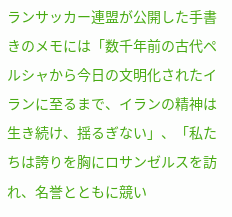ランサッカー連盟が公開した手書きのメモには「数千年前の古代ペルシャから今日の文明化されたイランに至るまで、イランの精神は生き続け、揺るぎない」、「私たちは誇りを胸にロサンゼルスを訪れ、名誉とともに競い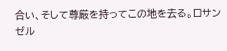合い、そして尊厳を持ってこの地を去る。ロサンゼル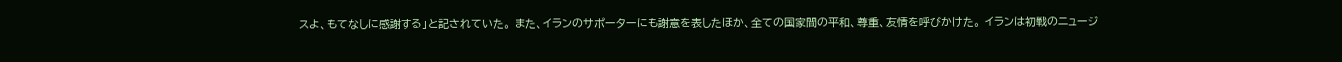スよ、もてなしに感謝する」と記されていた。 また、イランのサポーターにも謝意を表したほか、全ての国家間の平和、尊重、友情を呼びかけた。 イランは初戦のニュージ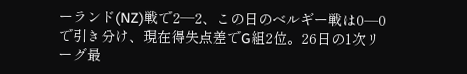ーランド(NZ)戦で2―2、この日のベルギー戦は0─0で引き分け、現在得失点差でG組2位。26日の1次リーグ最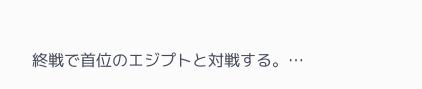終戦で首位のエジプトと対戦する。…